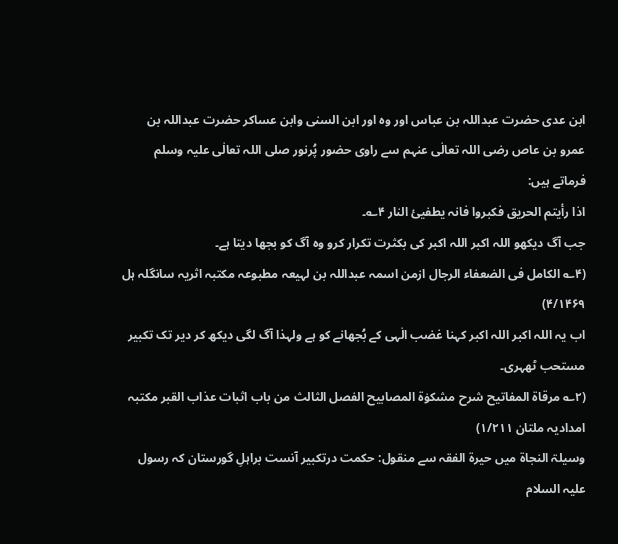ابن عدی حضرت عبداللہ بن عباس اور وہ اور ابن السنی وابن عساکر حضرت عبداللہ بن عمرو بن عاص رضی اللہ تعالٰی عنہم سے راوی حضور پُرنور صلی اللہ تعالٰی علیہ وسلم فرماتے ہیں:
اذا رأیتم الحریق فکبروا فانہ یطفیئ النار ۴؎۔
جب آگ دیکھو اللہ اکبر اللہ اکبر کی بکثرت تکرار کرو وہ آگ کو بجھا دیتا ہے۔
(۴؎ الکامل فی الضعفاء الرجال ازمن اسمہ عبداللہ بن لہیعہ مطبوعہ مکتبہ اثریہ سانگلہ ہل ۴/۱۴۶۹)
اب یہ اللہ اکبر اللہ اکبر کہنا غضب الٰہی کے بُجھانے کو ہے ولہذا آگ لگی دیکھ کر دیر تک تکبیر مستحب ٹھہری۔
(۲؎ مرقاۃ المفاتیح شرح مشکوٰۃ المصابیح الفصل الثالث من باب اثبات عذاب القبر مکتبہ امدادیہ ملتان ۱/۲۱۱)
وسیلۃ النجاۃ میں حیرۃ الفقہ سے منقول: حکمت درتکبیر آنست براہلِ گورستان کہ رسول علیہ السلام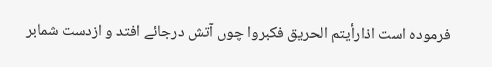فرمودہ است اذارأیتم الحریق فکبروا چوں آتش درجائے افتد و ازدست شمابر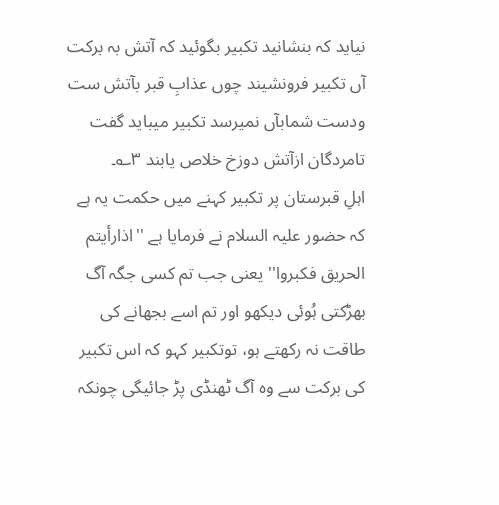نیاید کہ بنشانید تکبیر بگوئید کہ آتش بہ برکت آں تکبیر فرونشیند چوں عذابِ قبر بآتش ست ودست شمابآں نمیرسد تکبیر میباید گفت تامردگان ازآتش دوزخ خلاص یابند ۳؎۔
اہلِ قبرستان پر تکبیر کہنے میں حکمت یہ ہے کہ حضور علیہ السلام نے فرمایا ہے ''اذارأیتم الحریق فکبروا'' یعنی جب تم کسی جگہ آگ بھڑکتی ہُوئی دیکھو اور تم اسے بجھانے کی طاقت نہ رکھتے ہو، توتکبیر کہو کہ اس تکبیر کی برکت سے وہ آگ ٹھنڈی پڑ جائیگی چونکہ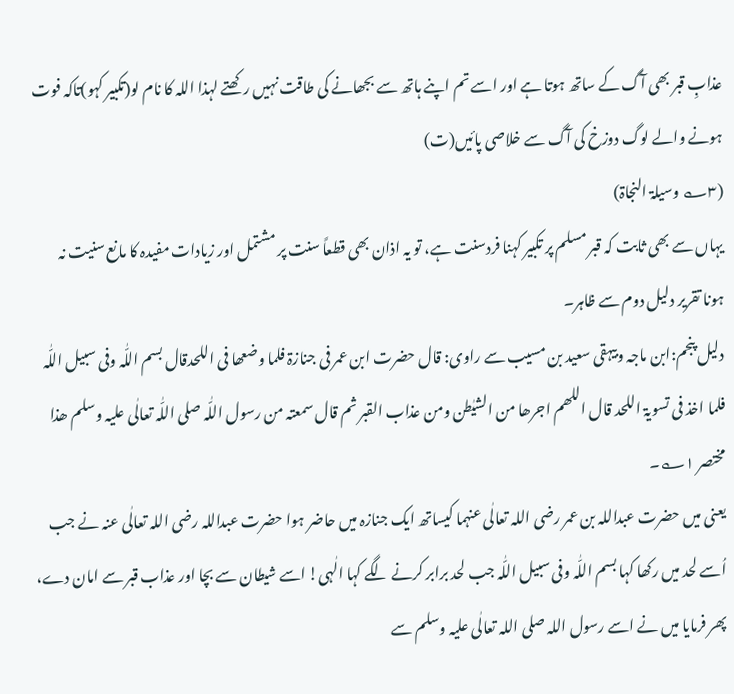عذابِ قبر بھی آگ کے ساتھ ہوتا ہے اور اسے تم اپنے ہاتھ سے بجھانے کی طاقت نہیں رکھتے لہذا اللہ کا نام لو(تکبیر کہو)تاکہ فوت ہونے والے لوگ دوزخ کی آگ سے خلاصی پائیں(ت)
(۳؎ وسیلۃ النجاۃ)
یہاں سے بھی ثابت کہ قبر مسلم پر تکبیر کہنا فردسنت ہے، تو یہ اذان بھی قطعاً سنت پر مشتمل اور زیادات مفیدہ کا مانع سنیت نہ ہونا تقریر دلیل دوم سے ظاہر۔
دلیل پنجم:ابن ماجہ وبیہقی سعید بن مسیب سے راوی: قال حضرت ابن عمر فی جنازۃ فلما وضعھا فی اللحدقال بسم اللّٰہ وفی سبیل اللّٰہ فلما اخذ فی تسویۃ اللحد قال اللھم اجرھا من الشیٰطن ومن عذاب القبر ثم قال سمعتہ من رسول اللّٰہ صلی اللّٰہ تعالٰی علیہ وسلم ھذا مختصر ۱؎۔
یعنی میں حضرت عبداللہ بن عمر رضی اللہ تعالٰی عنہما کیساتھ ایک جنازہ میں حاضر ہوا حضرت عبداللہ رضی اللہ تعالٰی عنہ نے جب اُسے لحد میں رکھا کہا بسم اللّٰہ وفی سبیل اللّٰہ جب لحد برابر کرنے لگے کہا الٰہی! اسے شیطان سے بچا اور عذاب قبر سے امان دے، پھر فرمایا میں نے اسے رسول اللہ صلی اللہ تعالٰی علیہ وسلم سے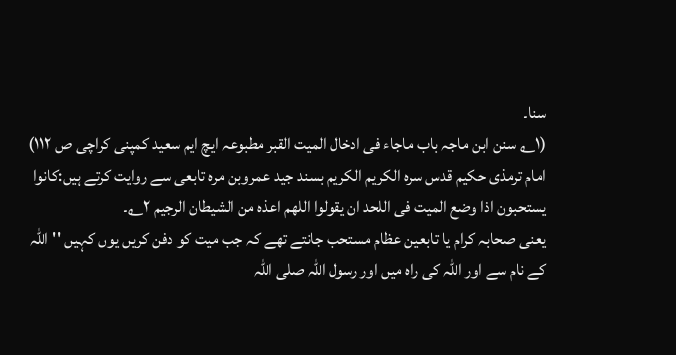سنا۔
(۱؎ سنن ابن ماجہ باب ماجاء فی ادخال المیت القبر مطبوعہ ایچ ایم سعید کمپنی کراچی ص ۱۱۲)
امام ترمذی حکیم قدس سرہ الکریم الکریم بسند جید عمروبن مرہ تابعی سے روایت کرتے ہیں:کانوا یستحبون اذا وضع المیت فی اللحد ان یقولوا اللھم اعذہ من الشیطان الرجیم ۲؎۔
یعنی صحابہ کرام یا تابعین عظام مستحب جانتے تھے کہ جب میت کو دفن کریں یوں کہیں ''اللہ کے نام سے اور اللہ کی راہ میں اور رسول اللہ صلی اللہ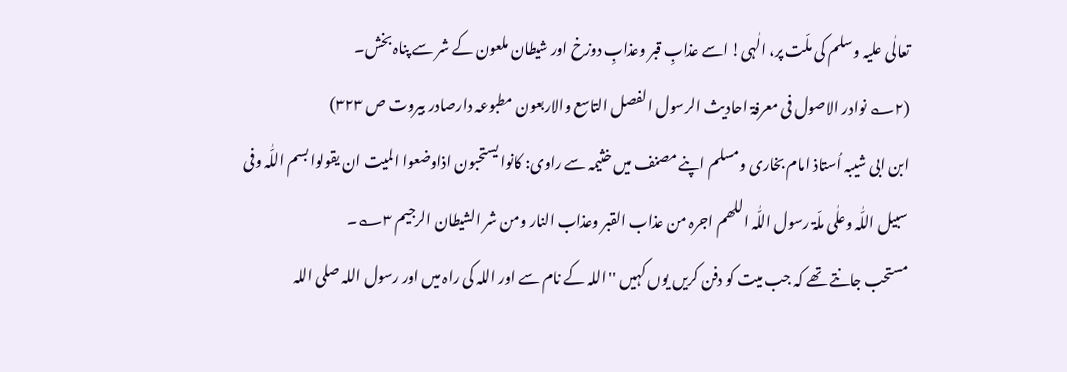تعالٰی علیہ وسلم کی ملّت پر، الٰہی! اسے عذابِ قبر وعذابِ دوزخ اور شیطان ملعون کے شر سے پناہ بخش۔
(۲؎ نوادر الاصول فی معرفۃ احادیث الرسول الفصل التاسع والاربعون مطبوعہ دارصادر بیروت ص ۳۲۳)
ابن ابی شیبہ اُستاذ امام بخاری ومسلم اپنے مصنف میں خثیمہ سے راوی: کانوا یستحبون اذاوضعوا المیت ان یقولوا بسم اللّٰہ وفی سبیل اللّٰہ وعلٰی ملّۃ رسول اللّٰہ اللھم اجرہ من عذاب القبر وعذاب النار ومن شر الشیطان الرجیم ۳؎۔
مستحب جانتے تھے کہ جب میت کو دفن کریں یوں کہیں ''اللہ کے نام سے اور اللہ کی راہ میں اور رسول اللہ صلی اللہ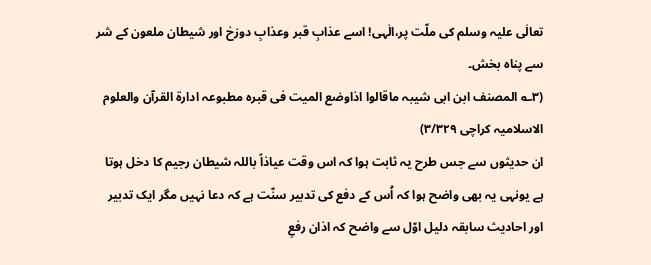تعالٰی علیہ وسلم کی ملّت پر،الٰہی! اسے عذابِ قبر وعذابِ دوزخ اور شیطان ملعون کے شر سے پناہ بخش۔
(۳؎ المصنف ابن ابی شیبہ ماقالوا اذاوضع المیت فی قبرہ مطبوعہ ادارۃ القرآن والعلوم الاسلامیہ کراچی ۳/۳۲۹)
ان حدیثوں سے جس طرح یہ ثابت ہوا کہ اس وقت عیاذاً باللہ شیطان رجیم کا دخل ہوتا ہے یونہی یہ بھی واضح ہوا کہ اُس کے دفع کی تدبیر سنّت ہے کہ دعا نہیں مگر ایک تدبیر اور احادیث سابقہ دلیل اوّل سے واضح کہ اذان رفعِ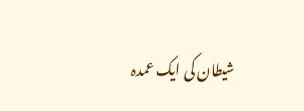شیطان کی ایک عمدہ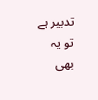تدبیر ہے تو یہ بھی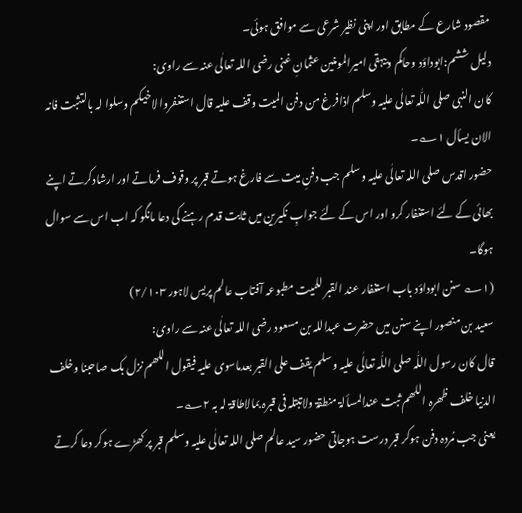مقصود شارع کے مطابق اور اپنی نظیر شرعی سے موافق ہوئی۔
دلیل ششم:ابوداؤد وحاکم وبیہقی امیرالمومنین عثمانِ غنی رضی اللہ تعالٰی عنہ سے راوی:
کان النبی صلی اللّٰہ تعالٰی علیہ وسلم اذافرغ من دفن المیت وقف علیہ قال استغفروا لاخیکم وسلوا لہ بالتثبت فانہ الان یسأل ۱؎۔
حضور اقدس صلی اللہ تعالٰی علیہ وسلم جب دفنِ میت سے فارغ ہوتے قبر پر وقوف فرماتے اور ارشادکرتے اپنے بھائی کے لئے استغفار کرو اور اس کے لئے جوابِ نکیرین میں ثابت قدم رہنے کی دعا مانگو کہ اب اس سے سوال ہوگا۔
(۱؎ سنن ابوداؤد باب استغفار عند القبر للمیت مطبوعہ آفتاب عالم پریس لاہور ۲/۱۰۳)
سعید بن منصور اپنے سنن میں حضرت عبداللہ بن مسعود رضی اللہ تعالٰی عنہ سے راوی:
قال کان رسول اللّٰہ صلی اللّٰہ تعالٰی علیہ وسلم یقف علی القبر بعدماسوی علیہ فیقول اللھم نزل بک صاحبنا وخلف الدنیا خلف ظھرہ اللھم ثبت عندالمسألۃ منطقۃ ولاتبتلہ فی قبرہ بمالاطاقۃ لہ بہ ۲؎۔
یعنی جب مُردہ دفن ہوکر قبر درست ہوجاتی حضور سید عالم صلی اللہ تعالٰی علیہ وسلم قبر پر کھڑے ہوکر دعا کرتے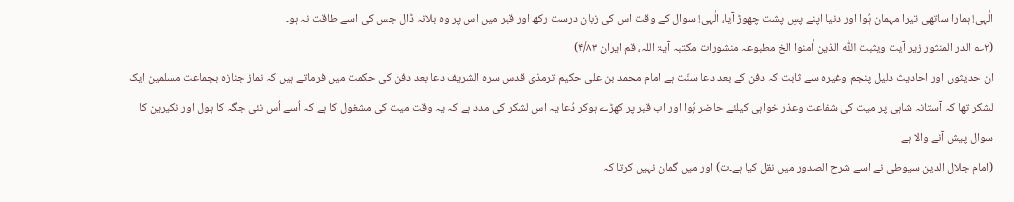الٰہی! ہمارا ساتھی تیرا مہمان ہُوا اور دنیا اپنے پسِ پشت چھوڑ آیا، الٰہی! سوال کے وقت اس کی زبان درست رکھ اور قبر میں اس پر وہ بلانہ ڈال جس کی اسے طاقت نہ ہو۔
(۲؎ الدر المنثور زیر آیت ویثبت اللّٰہ الذین اٰمنوا الخ مطبوعہ منشورات مکتبہ آیۃ اللہ، قم ایران ۴/۸۳)
ان حدیثوں اور احادیث دلیل پنجم وغیرہ سے ثابت کہ دفن کے بعد دعا سنّت ہے امام محمد بن علی حکیم ترمذی قدس سرہ الشریف دعا بعد دفن کی حکمت میں فرماتے ہیں کہ نماز جنازہ بجماعت مسلمین ایک لشکر تھا کہ آستانہ شاہی پر میت کی شفاعت وعذر خواہی کیلئے حاضر ہُوا اور اب قبر پر کھڑے ہوکر دُعا یہ اس لشکر کی مدد ہے کہ یہ وقت میت کی مشغول کا ہے کہ اُسے اُس نئی جگہ کا ہول اور نکیرین کا سوال پیش آنے والا ہے
(امام جلال الدین سیوطی نے اسے شرح الصدور میں نقل کیا ہے۔ت) اور میں گمان نہیں کرتا کہ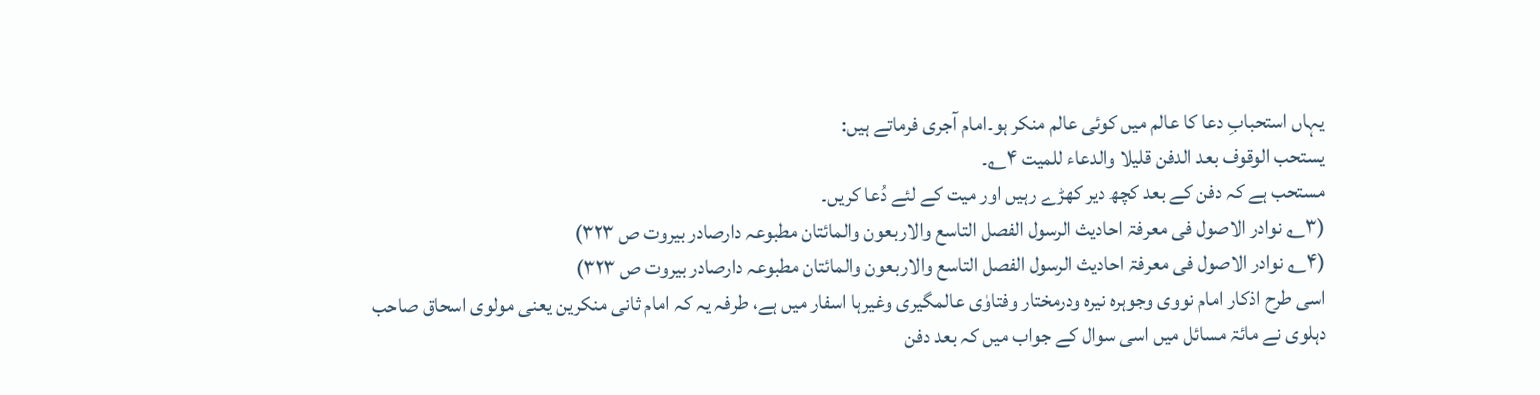یہاں استحبابِ دعا کا عالم میں کوئی عالم منکر ہو۔امام آجری فرماتے ہیں:
یستحب الوقوف بعد الدفن قلیلا والدعاء للمیت ۴؎۔
مستحب ہے کہ دفن کے بعد کچھ دیر کھڑے رہیں اور میت کے لئے دُعا کریں۔
(۳؎ نوادر الاصول فی معرفۃ احادیث الرسول الفصل التاسع والاربعون والمائتان مطبوعہ دارصادر بیروت ص ۳۲۳)
(۴؎ نوادر الاصول فی معرفۃ احادیث الرسول الفصل التاسع والاربعون والمائتان مطبوعہ دارصادر بیروت ص ۳۲۳)
اسی طرح اذکار امام نووی وجوہرہ نیرہ ودرمختار وفتاوٰی عالمگیری وغیرہا اسفار میں ہے، طرفہ یہ کہ امام ثانی منکرین یعنی مولوی اسحاق صاحب دہلوی نے مائۃ مسائل میں اسی سوال کے جواب میں کہ بعد دفن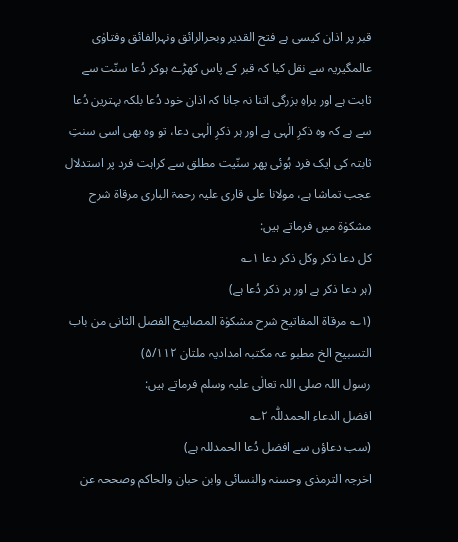قبر پر اذان کیسی ہے فتح القدیر وبحرالرائق ونہرالفائق وفتاوٰی عالمگیریہ سے نقل کیا کہ قبر کے پاس کھڑے ہوکر دُعا سنّت سے ثابت ہے اور براہِ بزرگی اتنا نہ جانا کہ اذان خود دُعا بلکہ بہترین دُعا سے ہے کہ وہ ذکرِ الٰہی ہے اور ہر ذکرِ الٰہی دعا، تو وہ بھی اسی سنتِ ثابتہ کی ایک فرد ہُوئی پھر سنّیت مطلق سے کراہت فرد پر استدلال عجب تماشا ہے، مولانا علی قاری علیہ رحمۃ الباری مرقاۃ شرح مشکوٰۃ میں فرماتے ہیں:
کل دعا ذکر وکل ذکر دعا ۱؎
(ہر دعا ذکر ہے اور ہر ذکر دُعا ہے)
(۱؎ مرقاۃ المفاتیح شرح مشکوٰۃ المصابیح الفصل الثانی من باب التسبیح الخ مطبو عہ مکتبہ امدادیہ ملتان ۵/۱۱۲)
رسول اللہ صلی اللہ تعالٰی علیہ وسلم فرماتے ہیں:
افضل الدعاء الحمدللّٰہ ۲؎
(سب دعاؤں سے افضل دُعا الحمدللہ ہے)
اخرجہ الترمذی وحسنہ والنسائی وابن حبان والحاکم وصححہ عن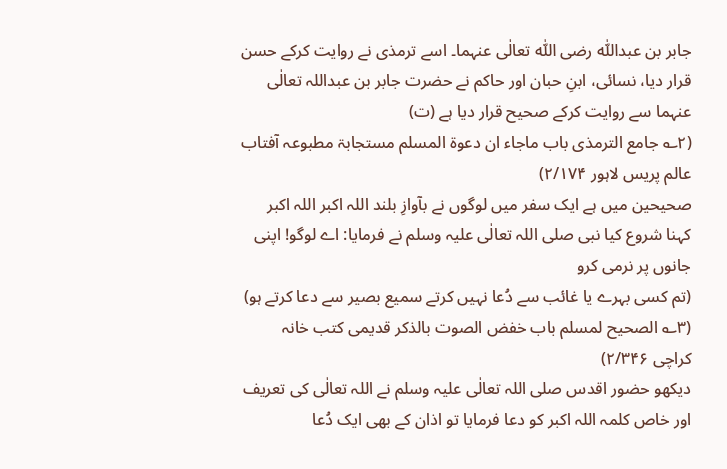جابر بن عبداللّٰہ رضی اللّٰہ تعالٰی عنہما۔ اسے ترمذی نے روایت کرکے حسن قرار دیا، نسائی، ابنِ حبان اور حاکم نے حضرت جابر بن عبداللہ تعالٰی عنہما سے روایت کرکے صحیح قرار دیا ہے (ت)
(۲؎ جامع الترمذی باب ماجاء ان دعوۃ المسلم مستجابۃ مطبوعہ آفتاب عالم پریس لاہور ۲/۱۷۴)
صحیحین میں ہے ایک سفر میں لوگوں نے بآوازِ بلند اللہ اکبر اللہ اکبر کہنا شروع کیا نبی صلی اللہ تعالٰی علیہ وسلم نے فرمایا: اے لوگو! اپنی جانوں پر نرمی کرو
(تم کسی بہرے یا غائب سے دُعا نہیں کرتے سمیع بصیر سے دعا کرتے ہو)
(۳؎ الصحیح لمسلم باب خفض الصوت بالذکر قدیمی کتب خانہ کراچی ۲/۳۴۶)
دیکھو حضور اقدس صلی اللہ تعالٰی علیہ وسلم نے اللہ تعالٰی کی تعریف اور خاص کلمہ اللہ اکبر کو دعا فرمایا تو اذان کے بھی ایک دُعا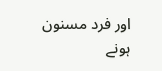اور فرد مسنون ہونے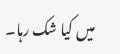میں کیا شک رہا۔